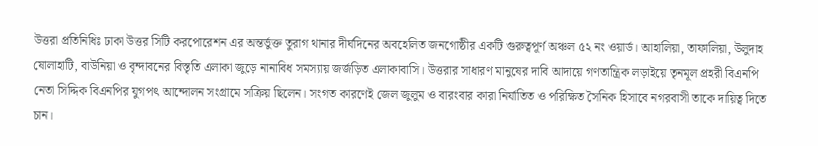উত্তরা প্রতিনিধিঃ ঢাকা উত্তর সিটি করপোরেশন এর অন্তর্ভুক্ত তুরাগ থানার দীর্ঘদিনের অবহেলিত জনগোষ্ঠীর একটি গুরুত্বপূর্ণ অঞ্চল ৫২ নং ওয়ার্ড। আহালিয়া, তাফালিয়া, উলুদাহ ষোলাহাটি, বাউনিয়া ও বৃন্দাবনের বিস্তৃতি এলাকা জুড়ে নানাবিধ সমস্যায় জর্জড়িত এলাকাবাসি। উত্তরার সাধারণ মানুষের দাবি আদায়ে গণতান্ত্রিক লড়াইয়ে তৃনমূল প্রহরী বিএনপি নেতা সিদ্দিক বিএনপির যুগপৎ আন্দোলন সংগ্রামে সক্রিয় ছিলেন। সংগত কারণেই জেল জুলুম ও বারংবার কারা নির্যাতিত ও পরিক্ষিত সৈনিক হিসাবে নগরবাসী তাকে দায়িত্ব দিতে চান।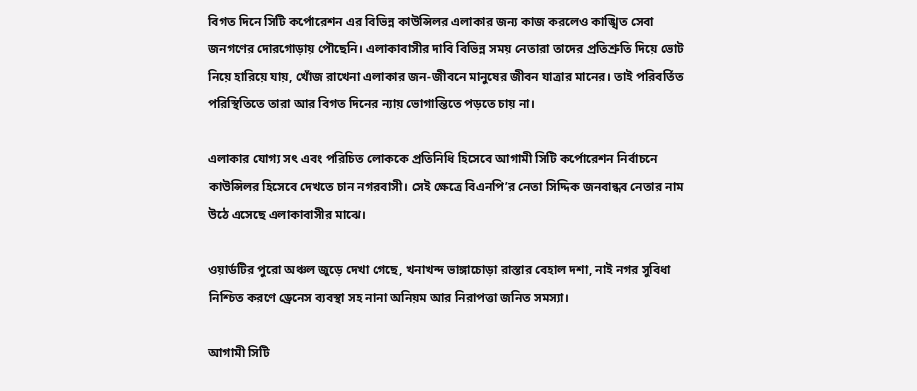বিগত দিনে সিটি কর্পোরেশন এর বিভিন্ন কাউন্সিলর এলাকার জন্য কাজ করলেও কাঙ্খিত সেবা জনগণের দোরগোড়ায় পৌছেনি। এলাকাবাসীর দাবি বিভিন্ন সময় নেতারা তাদের প্রতিশ্রুতি দিয়ে ভোট নিয়ে হারিয়ে যায়, খোঁজ রাখেনা এলাকার জন-জীবনে মানুষের জীবন যাত্রার মানের। তাই পরিবর্তিত পরিস্থিতিতে তারা আর বিগত দিনের ন্যায় ভোগান্তিতে পড়তে চায় না।

এলাকার যোগ্য সৎ এবং পরিচিত লোককে প্রতিনিধি হিসেবে আগামী সিটি কর্পোরেশন নির্বাচনে কাউন্সিলর হিসেবে দেখতে চান নগরবাসী। সেই ক্ষেত্রে বিএনপি’র নেতা সিদ্দিক জনবান্ধব নেতার নাম উঠে এসেছে এলাকাবাসীর মাঝে।

ওয়ার্ডটির পুরো অঞ্চল জুড়ে দেখা গেছে, খনাখন্দ ভাঙ্গাচোড়া রাস্তার বেহাল দশা, নাই নগর সুবিধা নিশ্চিত করণে ড্রেনেস ব্যবস্থা সহ নানা অনিয়ম আর নিরাপত্তা জনিত সমস্যা।

আগামী সিটি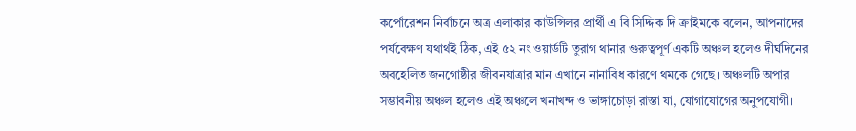কর্পোরেশন নির্বাচনে অত্র এলাকার কাউন্সিলর প্রার্থী এ বি সিদ্দিক দি ক্রাইমকে বলেন, আপনাদের পর্যবেক্ষণ যথার্থই ঠিক, এই ৫২ নং ওয়ার্ডটি তুরাগ থানার গুরুত্বপূর্ণ একটি অঞ্চল হলেও দীর্ঘদিনের অবহেলিত জনগোষ্ঠীর জীবনযাত্রার মান এখানে নানাবিধ কারণে থমকে গেছে। অঞ্চলটি অপার সম্ভাবনীয় অঞ্চল হলেও এই অঞ্চলে খনাখন্দ ও ভাঙ্গাচোড়া রাস্তা যা, যোগাযোগের অনুপযোগী।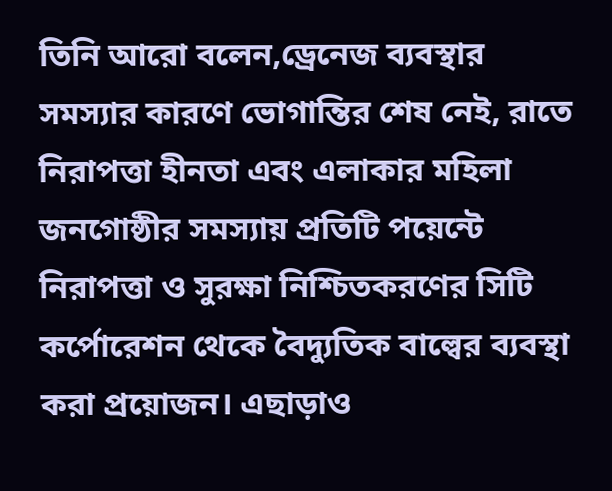তিনি আরো বলেন,ড্রেনেজ ব্যবস্থার সমস্যার কারণে ভোগান্তির শেষ নেই, রাতে নিরাপত্তা হীনতা এবং এলাকার মহিলা জনগোষ্ঠীর সমস্যায় প্রতিটি পয়েন্টে নিরাপত্তা ও সুরক্ষা নিশ্চিতকরণের সিটি কর্পোরেশন থেকে বৈদ্যুতিক বাল্বের ব্যবস্থা করা প্রয়োজন। এছাড়াও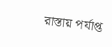রাস্তায় পর্যাপ্ত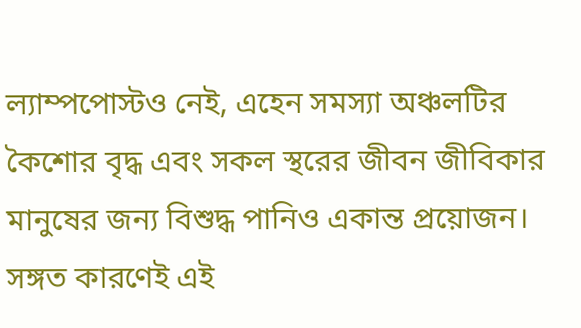ল্যাম্পপোস্টও নেই, এহেন সমস্যা অঞ্চলটির কৈশোর বৃদ্ধ এবং সকল স্থরের জীবন জীবিকার মানুষের জন্য বিশুদ্ধ পানিও একান্ত প্রয়োজন। সঙ্গত কারণেই এই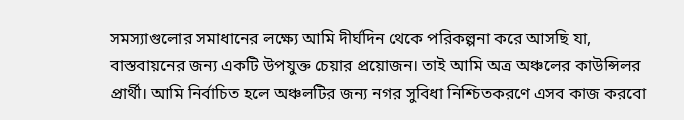সমস্যাগুলোর সমাধানের লক্ষ্যে আমি দীর্ঘদিন থেকে পরিকল্পনা করে আসছি যা, বাস্তবায়নের জন্য একটি উপযুক্ত চেয়ার প্রয়োজন। তাই আমি অত্র অঞ্চলের কাউন্সিলর প্রার্থী। আমি নির্বাচিত হলে অঞ্চলটির জন্য নগর সুবিধা নিশ্চিতকরণে এসব কাজ করবো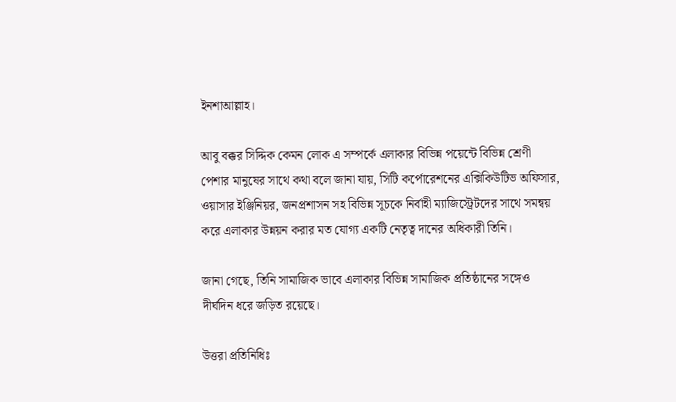ইনশাআল্লাহ।

আবু বক্কর সিদ্দিক কেমন লোক এ সম্পর্কে এলাকার বিভিন্ন পয়েন্টে বিভিন্ন শ্রেণী পেশার মানুষের সাথে কথা বলে জানা যায়, সিটি কর্পোরেশনের এক্সিকিউটিভ অফিসার, ওয়াসার ইঞ্জিনিয়র, জনপ্রশাসন সহ বিভিন্ন সূচকে নির্বাহী ম্যাজিস্ট্রেটদের সাথে সমন্বয় করে এলাকার উন্নয়ন করার মত যোগ্য একটি নেতৃত্ব দানের অধিকারী তিনি।

জানা গেছে, তিনি সামাজিক ভাবে এলাকার বিভিন্ন সামাজিক প্রতিষ্ঠানের সঙ্গেও দীর্ঘদিন ধরে জড়িত রয়েছে।

উত্তরা প্রতিনিধিঃ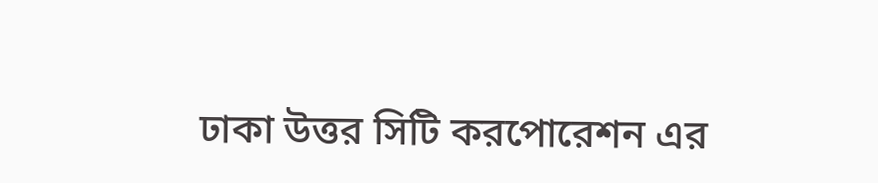ঢাকা উত্তর সিটি করপোরেশন এর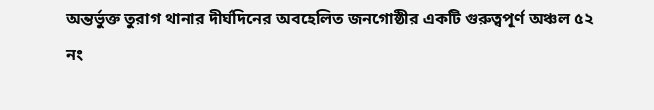অন্তর্ভুক্ত তুরাগ থানার দীর্ঘদিনের অবহেলিত জনগোষ্ঠীর একটি গুরুত্বপূর্ণ অঞ্চল ৫২ নং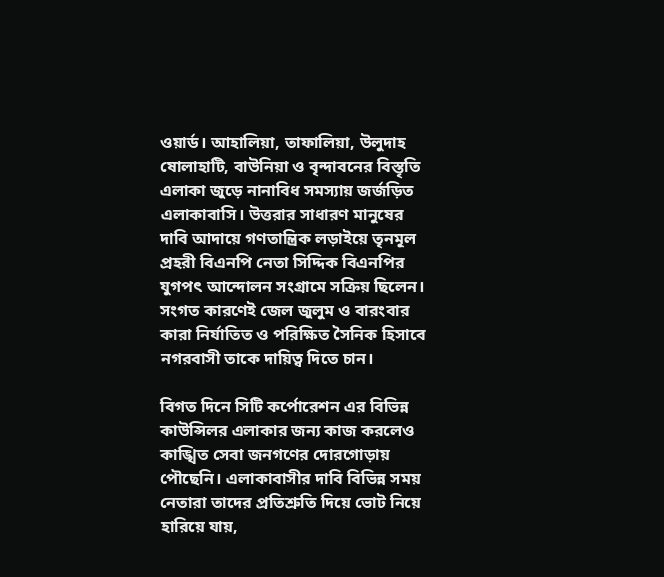ওয়ার্ড। আহালিয়া, তাফালিয়া, উলুদাহ ষোলাহাটি, বাউনিয়া ও বৃন্দাবনের বিস্তৃতি এলাকা জুড়ে নানাবিধ সমস্যায় জর্জড়িত এলাকাবাসি। উত্তরার সাধারণ মানুষের দাবি আদায়ে গণতান্ত্রিক লড়াইয়ে তৃনমূল প্রহরী বিএনপি নেতা সিদ্দিক বিএনপির যুগপৎ আন্দোলন সংগ্রামে সক্রিয় ছিলেন। সংগত কারণেই জেল জুলুম ও বারংবার কারা নির্যাতিত ও পরিক্ষিত সৈনিক হিসাবে নগরবাসী তাকে দায়িত্ব দিতে চান।

বিগত দিনে সিটি কর্পোরেশন এর বিভিন্ন কাউন্সিলর এলাকার জন্য কাজ করলেও কাঙ্খিত সেবা জনগণের দোরগোড়ায় পৌছেনি। এলাকাবাসীর দাবি বিভিন্ন সময় নেতারা তাদের প্রতিশ্রুতি দিয়ে ভোট নিয়ে হারিয়ে যায়,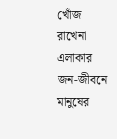খোঁজ রাখেনা এলাকার জন-জীবনে মানুষের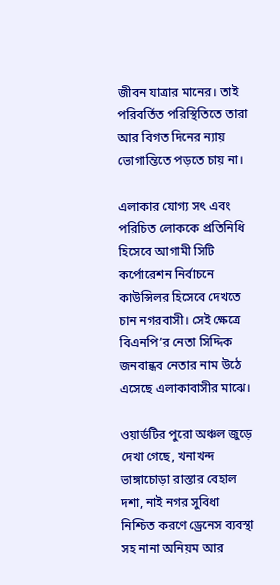জীবন যাত্রার মানের। তাই পরিবর্তিত পরিস্থিতিতে তারা আর বিগত দিনের ন্যায় ভোগান্তিতে পড়তে চায় না।

এলাকার যোগ্য সৎ এবং পরিচিত লোককে প্রতিনিধি হিসেবে আগামী সিটি কর্পোরেশন নির্বাচনে কাউন্সিলর হিসেবে দেখতে চান নগরবাসী। সেই ক্ষেত্রে বিএনপি’র নেতা সিদ্দিক জনবান্ধব নেতার নাম উঠে এসেছে এলাকাবাসীর মাঝে।

ওয়ার্ডটির পুরো অঞ্চল জুড়ে দেখা গেছে, খনাখন্দ ভাঙ্গাচোড়া রাস্তার বেহাল দশা, নাই নগর সুবিধা নিশ্চিত করণে ড্রেনেস ব্যবস্থা সহ নানা অনিয়ম আর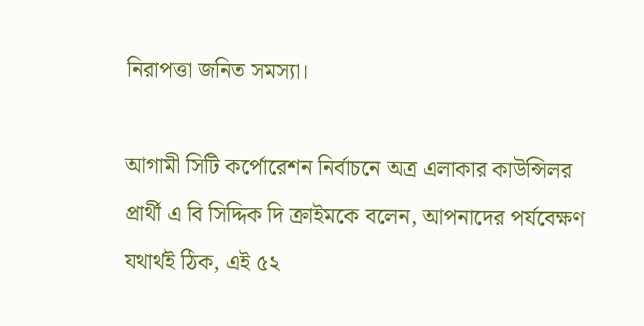নিরাপত্তা জনিত সমস্যা।

আগামী সিটি কর্পোরেশন নির্বাচনে অত্র এলাকার কাউন্সিলর প্রার্থী এ বি সিদ্দিক দি ক্রাইমকে বলেন, আপনাদের পর্যবেক্ষণ যথার্থই ঠিক, এই ৫২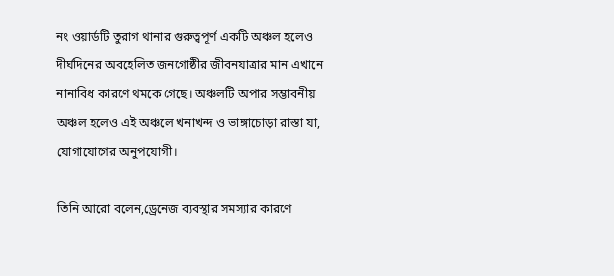নং ওয়ার্ডটি তুরাগ থানার গুরুত্বপূর্ণ একটি অঞ্চল হলেও দীর্ঘদিনের অবহেলিত জনগোষ্ঠীর জীবনযাত্রার মান এখানে নানাবিধ কারণে থমকে গেছে। অঞ্চলটি অপার সম্ভাবনীয় অঞ্চল হলেও এই অঞ্চলে খনাখন্দ ও ভাঙ্গাচোড়া রাস্তা যা, যোগাযোগের অনুপযোগী।

তিনি আরো বলেন,ড্রেনেজ ব্যবস্থার সমস্যার কারণে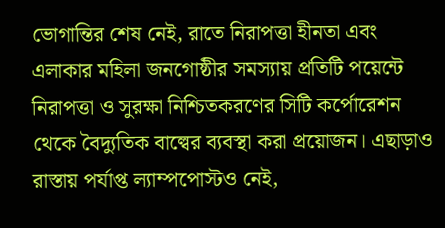ভোগান্তির শেষ নেই, রাতে নিরাপত্তা হীনতা এবং এলাকার মহিলা জনগোষ্ঠীর সমস্যায় প্রতিটি পয়েন্টে নিরাপত্তা ও সুরক্ষা নিশ্চিতকরণের সিটি কর্পোরেশন থেকে বৈদ্যুতিক বাল্বের ব্যবস্থা করা প্রয়োজন। এছাড়াও রাস্তায় পর্যাপ্ত ল্যাম্পপোস্টও নেই,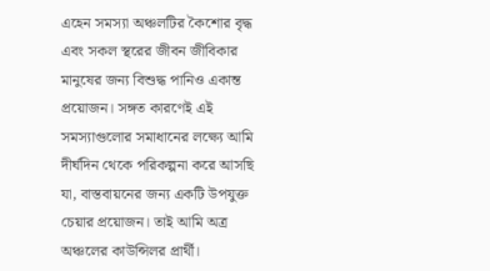এহেন সমস্যা অঞ্চলটির কৈশোর বৃদ্ধ এবং সকল স্থরের জীবন জীবিকার মানুষের জন্য বিশুদ্ধ পানিও একান্ত প্রয়োজন। সঙ্গত কারণেই এই সমস্যাগুলোর সমাধানের লক্ষ্যে আমি দীর্ঘদিন থেকে পরিকল্পনা করে আসছি যা, বাস্তবায়নের জন্য একটি উপযুক্ত চেয়ার প্রয়োজন। তাই আমি অত্র অঞ্চলের কাউন্সিলর প্রার্থী।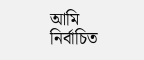আমি নির্বাচিত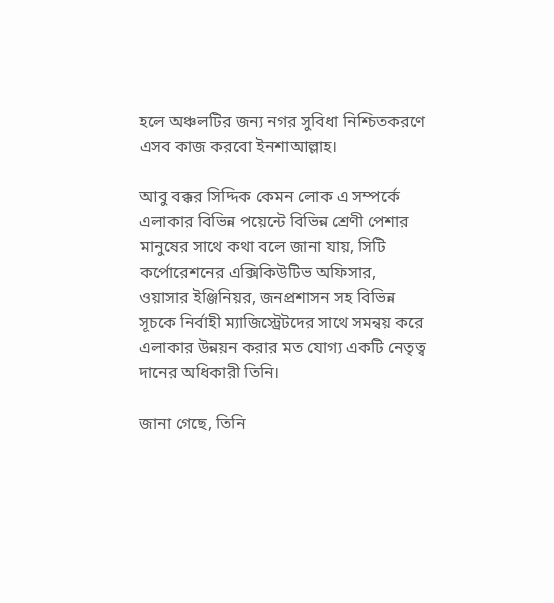হলে অঞ্চলটির জন্য নগর সুবিধা নিশ্চিতকরণে এসব কাজ করবো ইনশাআল্লাহ।

আবু বক্কর সিদ্দিক কেমন লোক এ সম্পর্কে এলাকার বিভিন্ন পয়েন্টে বিভিন্ন শ্রেণী পেশার মানুষের সাথে কথা বলে জানা যায়, সিটি কর্পোরেশনের এক্সিকিউটিভ অফিসার, ওয়াসার ইঞ্জিনিয়র, জনপ্রশাসন সহ বিভিন্ন সূচকে নির্বাহী ম্যাজিস্ট্রেটদের সাথে সমন্বয় করে এলাকার উন্নয়ন করার মত যোগ্য একটি নেতৃত্ব দানের অধিকারী তিনি।

জানা গেছে, তিনি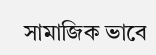সামাজিক ভাবে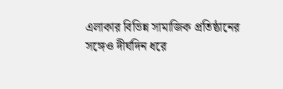এলাকার বিভিন্ন সামাজিক প্রতিষ্ঠানের সঙ্গেও দীর্ঘদিন ধরে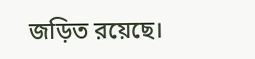জড়িত রয়েছে।